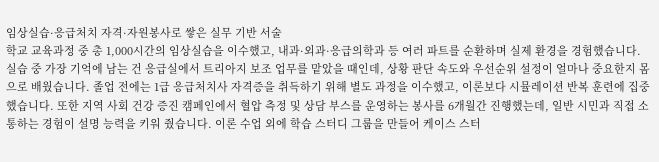임상실습·응급처치 자격·자원봉사로 쌓은 실무 기반 서술
학교 교육과정 중 총 1,000시간의 임상실습을 이수했고, 내과·외과·응급의학과 등 여러 파트를 순환하며 실제 환경을 경험했습니다. 실습 중 가장 기억에 남는 건 응급실에서 트리아지 보조 업무를 맡았을 때인데, 상황 판단 속도와 우선순위 설정이 얼마나 중요한지 몸으로 배웠습니다. 졸업 전에는 1급 응급처치사 자격증을 취득하기 위해 별도 과정을 이수했고, 이론보다 시뮬레이션 반복 훈련에 집중했습니다. 또한 지역 사회 건강 증진 캠페인에서 혈압 측정 및 상담 부스를 운영하는 봉사를 6개월간 진행했는데, 일반 시민과 직접 소통하는 경험이 설명 능력을 키워 줬습니다. 이론 수업 외에 학습 스터디 그룹을 만들어 케이스 스터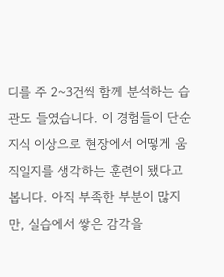디를 주 2~3건씩 함께 분석하는 습관도 들였습니다. 이 경험들이 단순 지식 이상으로 현장에서 어떻게 움직일지를 생각하는 훈련이 됐다고 봅니다. 아직 부족한 부분이 많지만, 실습에서 쌓은 감각을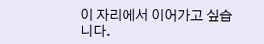이 자리에서 이어가고 싶습니다.